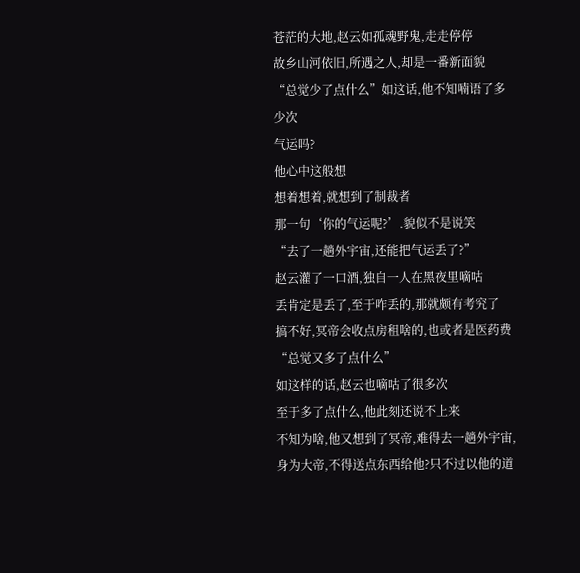苍茫的大地,赵云如孤魂野鬼,走走停停
故乡山河依旧,所遇之人,却是一番新面貌
“总觉少了点什么”如这话,他不知喃语了多少次
气运吗?
他心中这般想
想着想着,就想到了制裁者
那一句‘你的气运呢?’.貌似不是说笑
“去了一趟外宇宙,还能把气运丢了?”
赵云灌了一口酒,独自一人在黑夜里嘀咕
丢肯定是丢了,至于咋丢的,那就颇有考究了
搞不好,冥帝会收点房租啥的,也或者是医药费
“总觉又多了点什么”
如这样的话,赵云也嘀咕了很多次
至于多了点什么,他此刻还说不上来
不知为啥,他又想到了冥帝,难得去一趟外宇宙,身为大帝,不得送点东西给他?只不过以他的道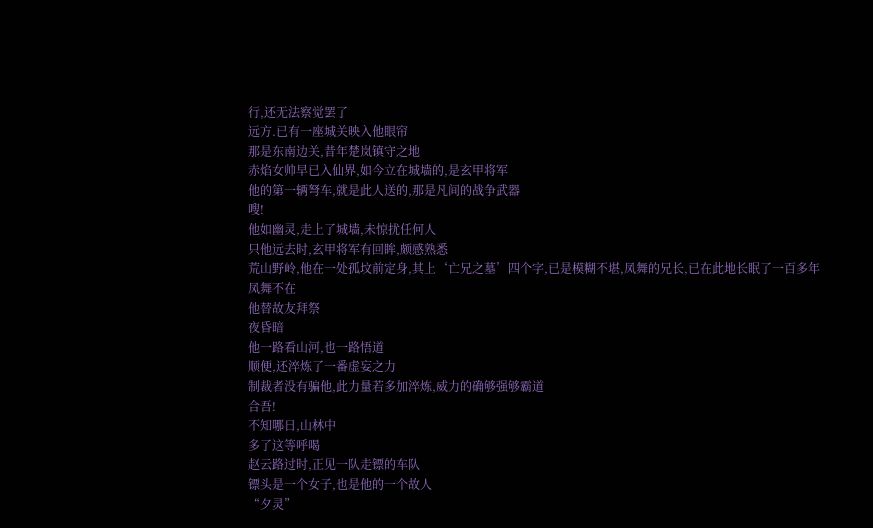行,还无法察觉罢了
远方.已有一座城关映入他眼帘
那是东南边关,昔年楚岚镇守之地
赤焰女帅早已入仙界,如今立在城墙的,是玄甲将军
他的第一辆弩车,就是此人送的,那是凡间的战争武器
嗖!
他如幽灵,走上了城墙,未惊扰任何人
只他远去时,玄甲将军有回眸,颇感熟悉
荒山野岭,他在一处孤坟前定身,其上‘亡兄之墓’四个字,已是模糊不堪,凤舞的兄长,已在此地长眠了一百多年
凤舞不在
他替故友拜祭
夜昏暗
他一路看山河,也一路悟道
顺便,还淬炼了一番虚妄之力
制裁者没有骗他,此力量若多加淬炼,威力的确够强够霸道
合吾!
不知哪日,山林中
多了这等呼喝
赵云路过时,正见一队走镖的车队
镖头是一个女子,也是他的一个故人
“夕灵”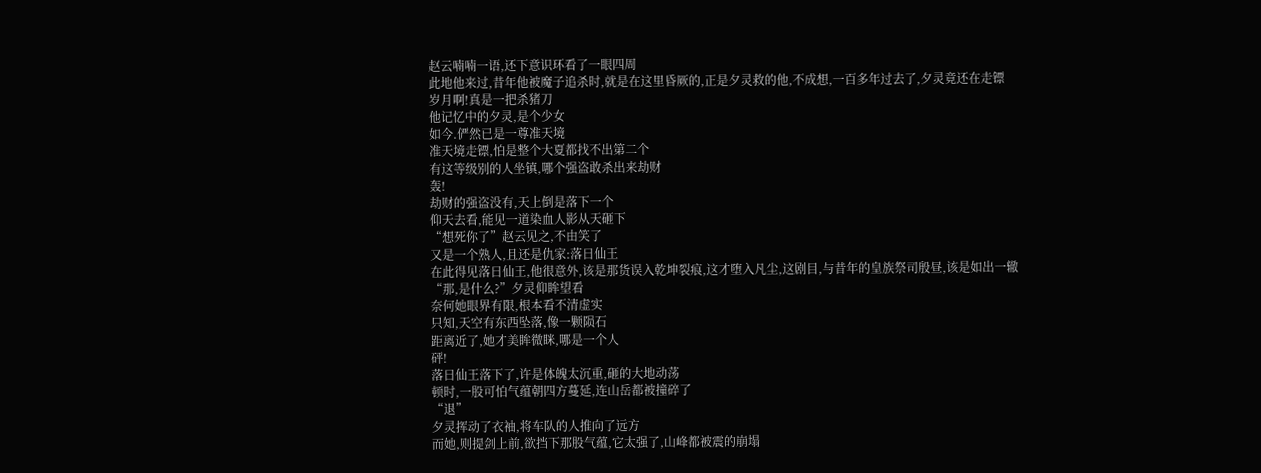赵云喃喃一语,还下意识环看了一眼四周
此地他来过,昔年他被魔子追杀时,就是在这里昏厥的,正是夕灵救的他,不成想,一百多年过去了,夕灵竟还在走镖
岁月啊!真是一把杀猪刀
他记忆中的夕灵,是个少女
如今.俨然已是一尊准天境
准天境走镖,怕是整个大夏都找不出第二个
有这等级别的人坐镇,哪个强盗敢杀出来劫财
轰!
劫财的强盗没有,天上倒是落下一个
仰天去看,能见一道染血人影从天砸下
“想死你了”赵云见之,不由笑了
又是一个熟人,且还是仇家:落日仙王
在此得见落日仙王,他很意外,该是那货误入乾坤裂痕,这才堕入凡尘,这剧目,与昔年的皇族祭司殷昼,该是如出一辙
“那,是什么?”夕灵仰眸望看
奈何她眼界有限,根本看不清虚实
只知,天空有东西坠落,像一颗陨石
距离近了,她才美眸微眯,哪是一个人
砰!
落日仙王落下了,许是体魄太沉重,砸的大地动荡
顿时,一股可怕气蕴朝四方蔓延,连山岳都被撞碎了
“退”
夕灵挥动了衣袖,将车队的人推向了远方
而她,则提剑上前,欲挡下那股气蕴,它太强了,山峰都被震的崩塌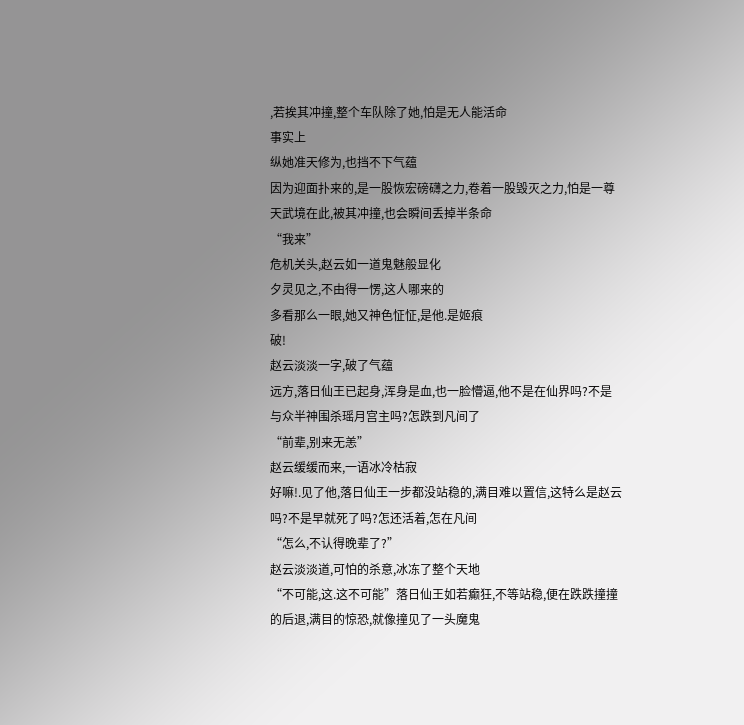,若挨其冲撞,整个车队除了她,怕是无人能活命
事实上
纵她准天修为,也挡不下气蕴
因为迎面扑来的,是一股恢宏磅礴之力,卷着一股毁灭之力,怕是一尊天武境在此,被其冲撞,也会瞬间丢掉半条命
“我来”
危机关头,赵云如一道鬼魅般显化
夕灵见之,不由得一愣,这人哪来的
多看那么一眼,她又神色怔怔,是他.是姬痕
破!
赵云淡淡一字,破了气蕴
远方,落日仙王已起身,浑身是血,也一脸懵逼,他不是在仙界吗?不是与众半神围杀瑶月宫主吗?怎跌到凡间了
“前辈,别来无恙”
赵云缓缓而来,一语冰冷枯寂
好嘛!.见了他,落日仙王一步都没站稳的,满目难以置信,这特么是赵云吗?不是早就死了吗?怎还活着,怎在凡间
“怎么,不认得晚辈了?”
赵云淡淡道,可怕的杀意,冰冻了整个天地
“不可能,这.这不可能”落日仙王如若癫狂,不等站稳,便在跌跌撞撞的后退,满目的惊恐,就像撞见了一头魔鬼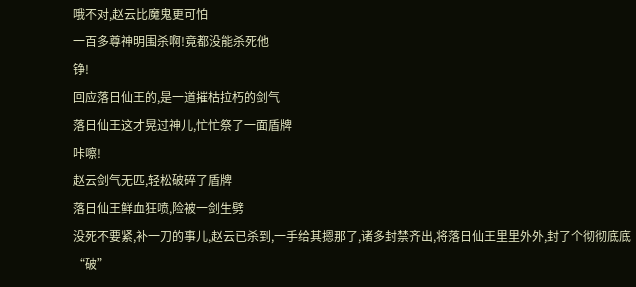哦不对,赵云比魔鬼更可怕
一百多尊神明围杀啊!竟都没能杀死他
铮!
回应落日仙王的,是一道摧枯拉朽的剑气
落日仙王这才晃过神儿,忙忙祭了一面盾牌
咔嚓!
赵云剑气无匹,轻松破碎了盾牌
落日仙王鲜血狂喷,险被一剑生劈
没死不要紧,补一刀的事儿,赵云已杀到,一手给其摁那了,诸多封禁齐出,将落日仙王里里外外,封了个彻彻底底
“破”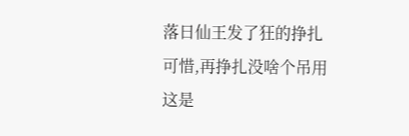落日仙王发了狂的挣扎
可惜,再挣扎没啥个吊用
这是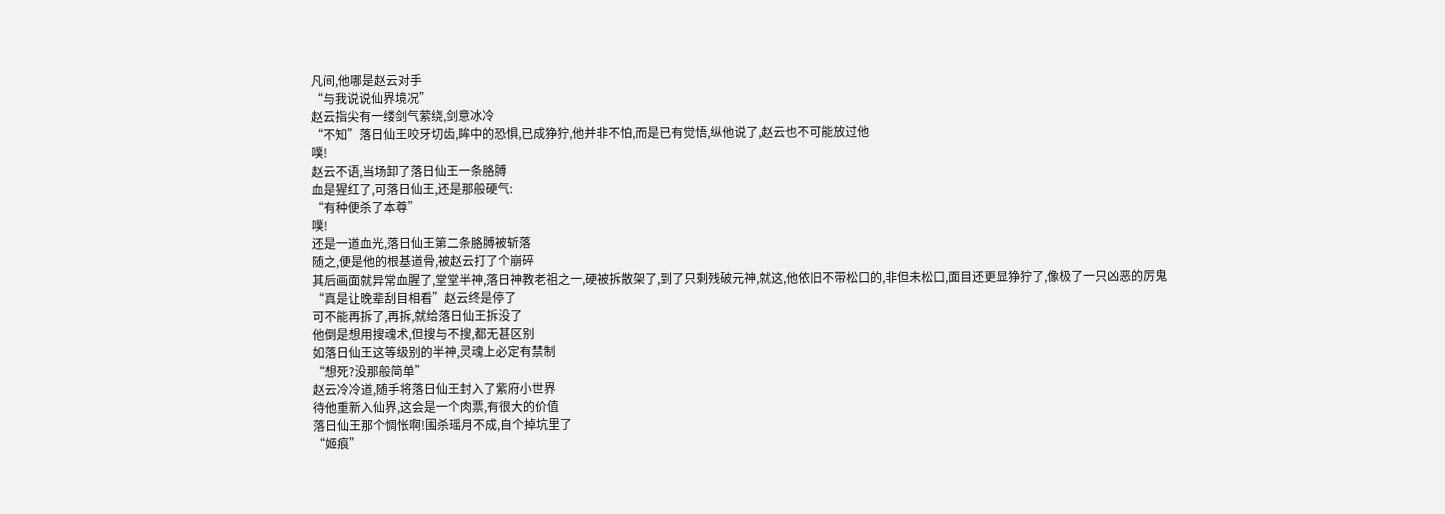凡间,他哪是赵云对手
“与我说说仙界境况”
赵云指尖有一缕剑气萦绕,剑意冰冷
“不知”落日仙王咬牙切齿,眸中的恐惧,已成狰狞,他并非不怕,而是已有觉悟,纵他说了,赵云也不可能放过他
噗!
赵云不语,当场卸了落日仙王一条胳膊
血是猩红了,可落日仙王,还是那般硬气:
“有种便杀了本尊”
噗!
还是一道血光,落日仙王第二条胳膊被斩落
随之,便是他的根基道骨,被赵云打了个崩碎
其后画面就异常血腥了,堂堂半神,落日神教老祖之一,硬被拆散架了,到了只剩残破元神,就这,他依旧不带松口的,非但未松口,面目还更显狰狞了,像极了一只凶恶的厉鬼
“真是让晚辈刮目相看”赵云终是停了
可不能再拆了,再拆,就给落日仙王拆没了
他倒是想用搜魂术,但搜与不搜,都无甚区别
如落日仙王这等级别的半神,灵魂上必定有禁制
“想死?没那般简单”
赵云冷冷道,随手将落日仙王封入了紫府小世界
待他重新入仙界,这会是一个肉票,有很大的价值
落日仙王那个惆怅啊!围杀瑶月不成,自个掉坑里了
“姬痕”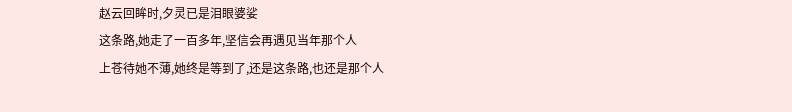赵云回眸时,夕灵已是泪眼婆娑
这条路,她走了一百多年,坚信会再遇见当年那个人
上苍待她不薄,她终是等到了,还是这条路,也还是那个人